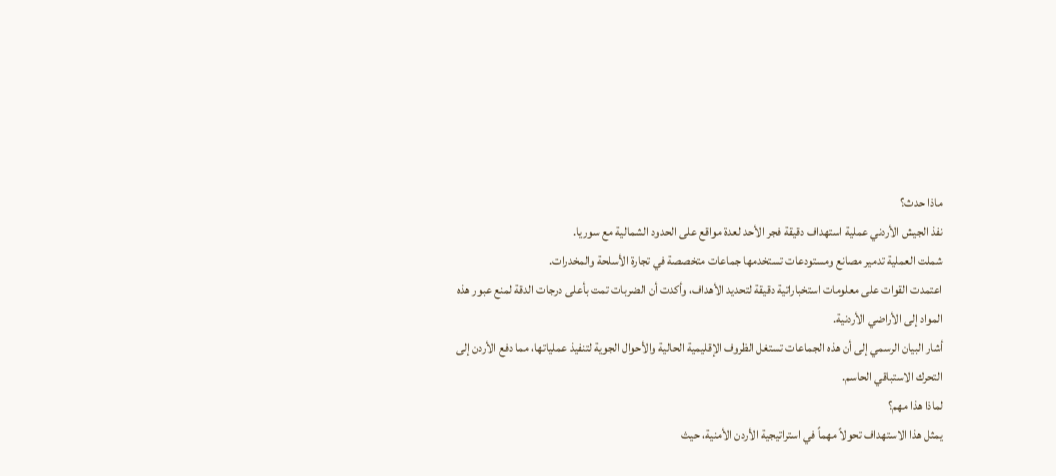ماذا حدث؟
نفذ الجيش الأردني عملية استهداف دقيقة فجر الأحد لعدة مواقع على الحدود الشمالية مع سوريا.
شملت العملية تدمير مصانع ومستودعات تستخدمها جماعات متخصصة في تجارة الأسلحة والمخدرات.
اعتمدت القوات على معلومات استخباراتية دقيقة لتحديد الأهداف، وأكدت أن الضربات تمت بأعلى درجات الدقة لمنع عبور هذه المواد إلى الأراضي الأردنية.
أشار البيان الرسمي إلى أن هذه الجماعات تستغل الظروف الإقليمية الحالية والأحوال الجوية لتنفيذ عملياتها، مما دفع الأردن إلى التحرك الاستباقي الحاسم.
لماذا هذا مهم؟
يمثل هذا الاستهداف تحولاً مهماً في استراتيجية الأردن الأمنية، حيث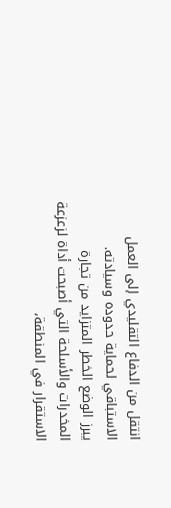انتقل من الدفاع التقليدي إلى العمل الاستباقي لحماية حدوده وسيادته.
يبرز الوضع الخطر المتزايد من تجارة المخدرات والأسلحة التي أصبحت أداة لزعزعة الاستقرار في المنطقة،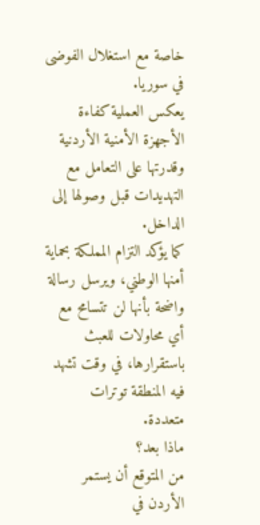خاصة مع استغلال الفوضى في سوريا.
يعكس العملية كفاءة الأجهزة الأمنية الأردنية وقدرتها على التعامل مع التهديدات قبل وصولها إلى الداخل.
كما يؤكد التزام المملكة بحماية أمنها الوطني، ويرسل رسالة واضحة بأنها لن تتسامح مع أي محاولات للعبث باستقرارها، في وقت تشهد فيه المنطقة توترات متعددة.
ماذا بعد؟
من المتوقع أن يستمر الأردن في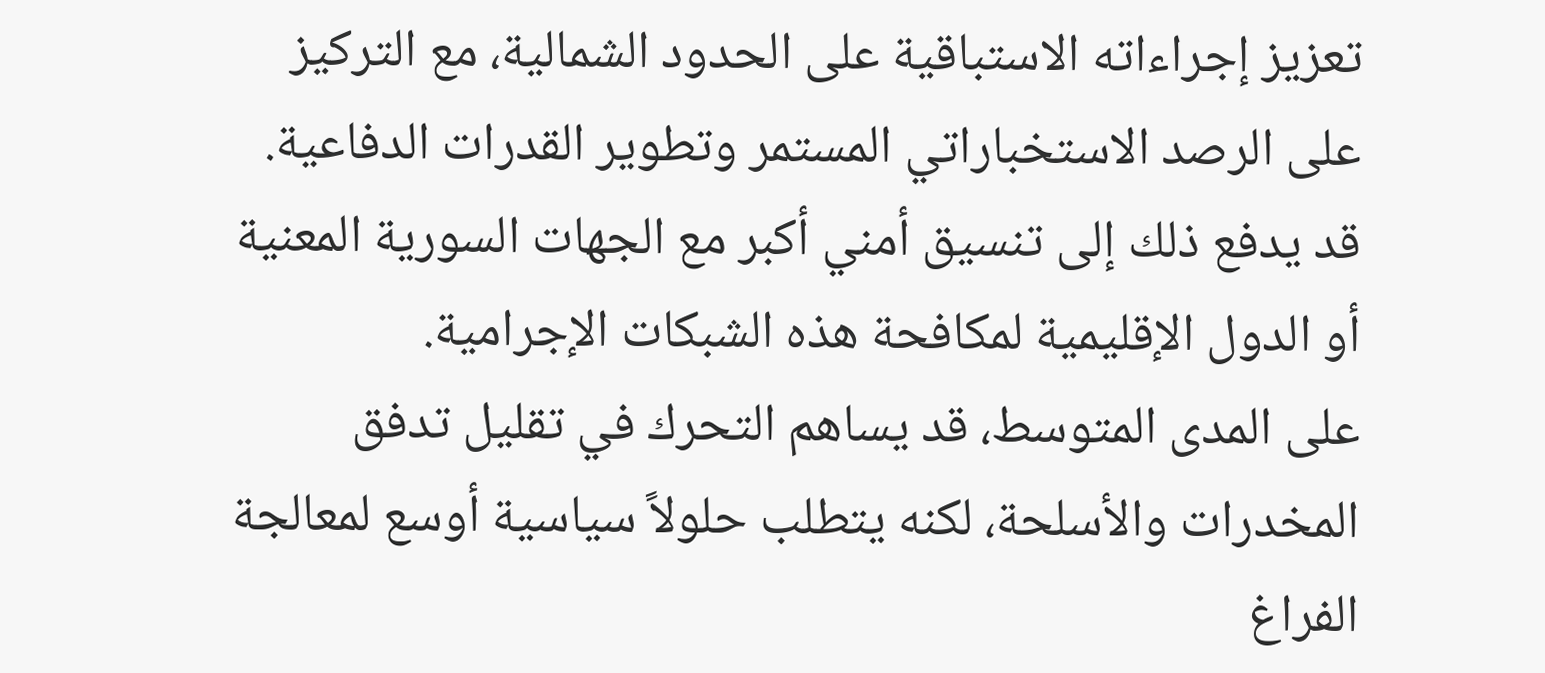تعزيز إجراءاته الاستباقية على الحدود الشمالية، مع التركيز على الرصد الاستخباراتي المستمر وتطوير القدرات الدفاعية.
قد يدفع ذلك إلى تنسيق أمني أكبر مع الجهات السورية المعنية أو الدول الإقليمية لمكافحة هذه الشبكات الإجرامية.
على المدى المتوسط، قد يساهم التحرك في تقليل تدفق المخدرات والأسلحة، لكنه يتطلب حلولاً سياسية أوسع لمعالجة الفراغ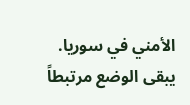الأمني في سوريا.
يبقى الوضع مرتبطاً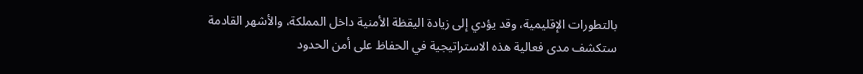بالتطورات الإقليمية، وقد يؤدي إلى زيادة اليقظة الأمنية داخل المملكة، والأشهر القادمة ستكشف مدى فعالية هذه الاستراتيجية في الحفاظ على أمن الحدود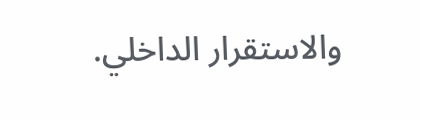والاستقرار الداخلي.